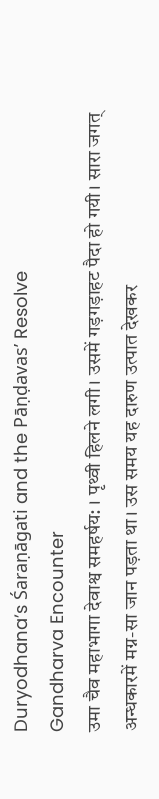Duryodhana’s Śaraṇāgati and the Pāṇḍavas’ Resolve
Gandharva Encounter
उमा चैव महाभागा देवाश्व समहर्षय: । पृथ्वी हिलने लगी। उसमें गड़गड़ाहट पैदा हो गयी। सारा जगत् अन्धकारमें मग्न-सा जान पड़ता था। उस समय यह दारुण उत्पात देखकर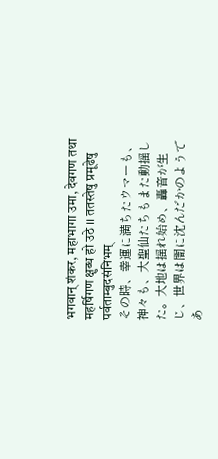भगवान् शंकर, महाभागा उमा, देवगण तथा महर्षिगण क्षुब्ध हो उठे ।। ततस्तेषु प्रमूढेषु पर्वताम्बुदसंनिभम्
その時、幸運に満ちたウマーも、神々も、大聖仙たちもまた動揺した。大地は揺れ始め、轟音が生じ、世界は闇に沈んだかのようであ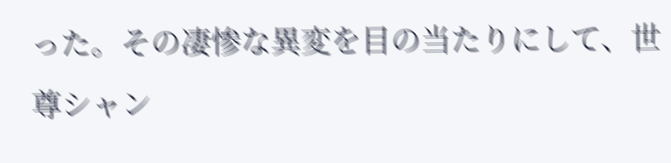った。その凄惨な異変を目の当たりにして、世尊シャン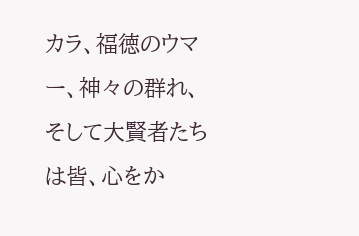カラ、福徳のウマー、神々の群れ、そして大賢者たちは皆、心をか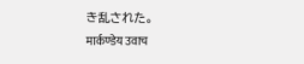き乱された。
मार्कण्डेय उवाच